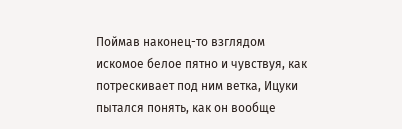Поймав наконец-то взглядом искомое белое пятно и чувствуя, как потрескивает под ним ветка, Ицуки пытался понять, как он вообще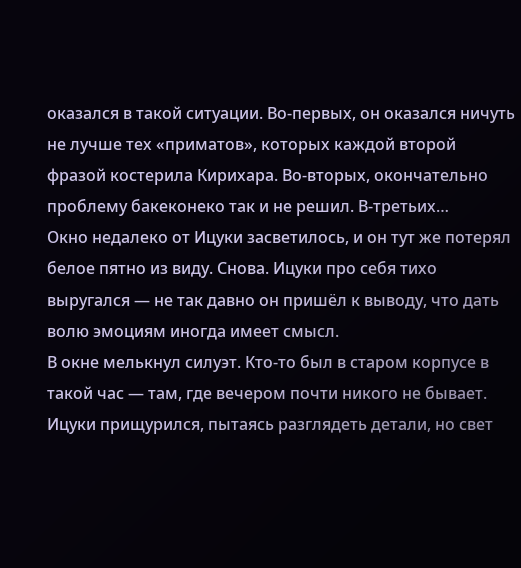оказался в такой ситуации. Во-первых, он оказался ничуть не лучше тех «приматов», которых каждой второй фразой костерила Кирихара. Во-вторых, окончательно проблему бакеконеко так и не решил. В-третьих…
Окно недалеко от Ицуки засветилось, и он тут же потерял белое пятно из виду. Снова. Ицуки про себя тихо выругался — не так давно он пришёл к выводу, что дать волю эмоциям иногда имеет смысл.
В окне мелькнул силуэт. Кто-то был в старом корпусе в такой час — там, где вечером почти никого не бывает. Ицуки прищурился, пытаясь разглядеть детали, но свет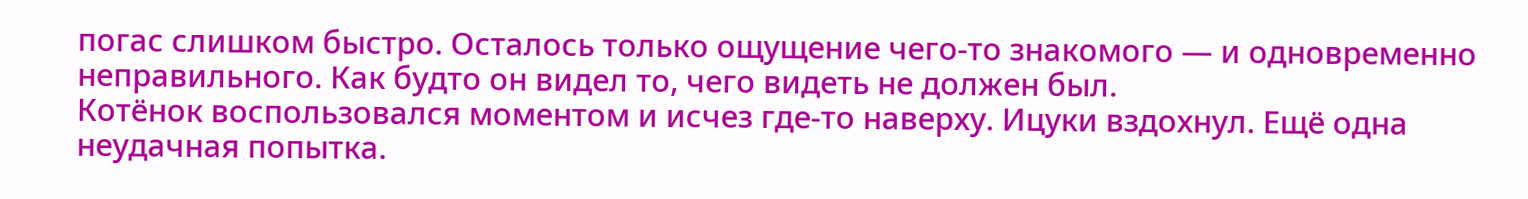погас слишком быстро. Осталось только ощущение чего-то знакомого — и одновременно неправильного. Как будто он видел то, чего видеть не должен был.
Котёнок воспользовался моментом и исчез где-то наверху. Ицуки вздохнул. Ещё одна неудачная попытка.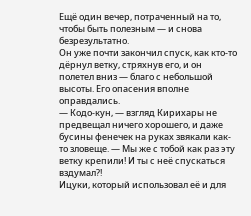Ещё один вечер, потраченный на то, чтобы быть полезным — и снова безрезультатно.
Он уже почти закончил спуск, как кто-то дёрнул ветку, стряхнув его, и он полетел вниз — благо с небольшой высоты. Его опасения вполне оправдались.
— Кодо-кун, — взгляд Кирихары не предвещал ничего хорошего, и даже бусины фенечек на руках звякали как-то зловеще. — Мы же с тобой как раз эту ветку крепили! И ты с неё спускаться вздумал?!
Ицуки, который использовал её и для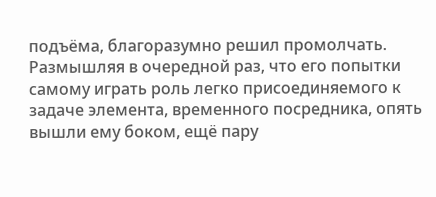подъёма, благоразумно решил промолчать.
Размышляя в очередной раз, что его попытки самому играть роль легко присоединяемого к задаче элемента, временного посредника, опять вышли ему боком, ещё пару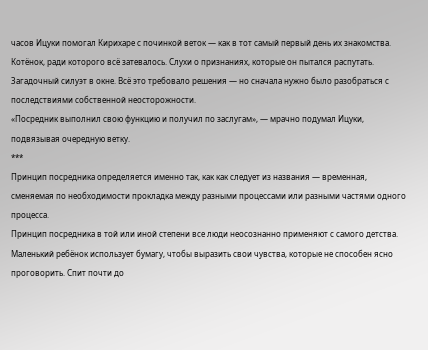часов Ицуки помогал Кирихаре с починкой веток — как в тот самый первый день их знакомства. Котёнок, ради которого всё затевалось. Слухи о признаниях, которые он пытался распутать. Загадочный силуэт в окне. Всё это требовало решения — но сначала нужно было разобраться с последствиями собственной неосторожности.
«Посредник выполнил свою функцию и получил по заслугам», — мрачно подумал Ицуки, подвязывая очередную ветку.
***
Принцип посредника определяется именно так, как как следует из названия — временная, сменяемая по необходимости прокладка между разными процессами или разными частями одного процесса.
Принцип посредника в той или иной степени все люди неосознанно применяют с самого детства. Маленький ребёнок использует бумагу, чтобы выразить свои чувства, которые не способен ясно проговорить. Спит почти до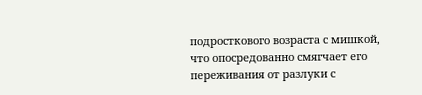подросткового возраста с мишкой, что опосредованно смягчает его переживания от разлуки с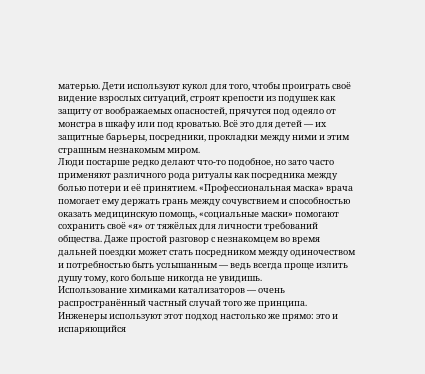матерью. Дети используют кукол для того, чтобы проиграть своё видение взрослых ситуаций, строят крепости из подушек как защиту от воображаемых опасностей, прячутся под одеяло от монстра в шкафу или под кроватью. Всё это для детей — их защитные барьеры, посредники, прокладки между ними и этим страшным незнакомым миром.
Люди постарше редко делают что-то подобное, но зато часто применяют различного рода ритуалы как посредника между болью потери и её принятием. «Профессиональная маска» врача помогает ему держать грань между сочувствием и способностью оказать медицинскую помощь, «социальные маски» помогают сохранить своё «я» от тяжёлых для личности требований общества. Даже простой разговор с незнакомцем во время дальней поездки может стать посредником между одиночеством и потребностью быть услышанным — ведь всегда проще излить душу тому, кого больше никогда не увидишь.
Использование химиками катализаторов — очень распространённый частный случай того же принципа. Инженеры используют этот подход настолько же прямо: это и испаряющийся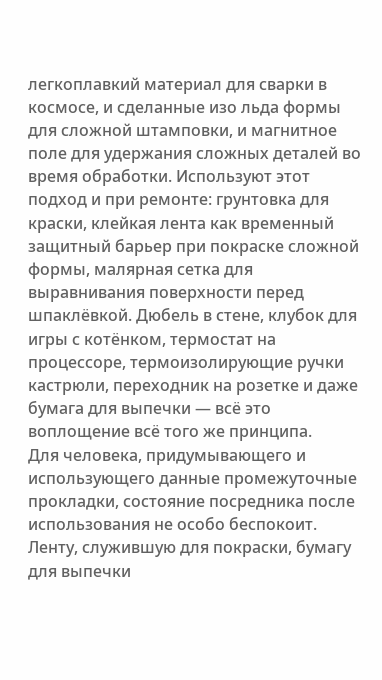легкоплавкий материал для сварки в космосе, и сделанные изо льда формы для сложной штамповки, и магнитное поле для удержания сложных деталей во время обработки. Используют этот подход и при ремонте: грунтовка для краски, клейкая лента как временный защитный барьер при покраске сложной формы, малярная сетка для выравнивания поверхности перед шпаклёвкой. Дюбель в стене, клубок для игры с котёнком, термостат на процессоре, термоизолирующие ручки кастрюли, переходник на розетке и даже бумага для выпечки — всё это воплощение всё того же принципа.
Для человека, придумывающего и использующего данные промежуточные прокладки, состояние посредника после использования не особо беспокоит. Ленту, служившую для покраски, бумагу для выпечки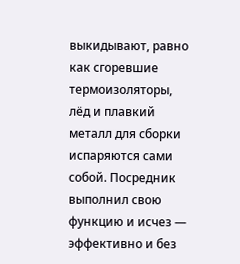выкидывают, равно как сгоревшие термоизоляторы, лёд и плавкий металл для сборки испаряются сами собой. Посредник выполнил свою функцию и исчез — эффективно и без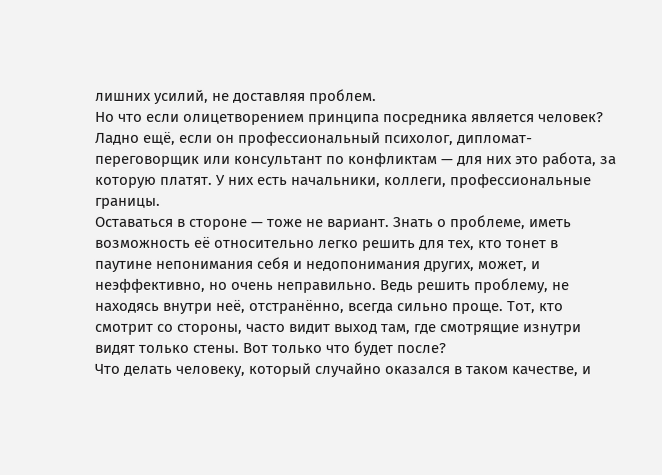лишних усилий, не доставляя проблем.
Но что если олицетворением принципа посредника является человек? Ладно ещё, если он профессиональный психолог, дипломат-переговорщик или консультант по конфликтам — для них это работа, за которую платят. У них есть начальники, коллеги, профессиональные границы.
Оставаться в стороне — тоже не вариант. Знать о проблеме, иметь возможность её относительно легко решить для тех, кто тонет в паутине непонимания себя и недопонимания других, может, и неэффективно, но очень неправильно. Ведь решить проблему, не находясь внутри неё, отстранённо, всегда сильно проще. Тот, кто смотрит со стороны, часто видит выход там, где смотрящие изнутри видят только стены. Вот только что будет после?
Что делать человеку, который случайно оказался в таком качестве, и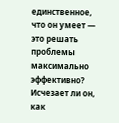единственное, что он умеет — это решать проблемы максимально эффективно? Исчезает ли он, как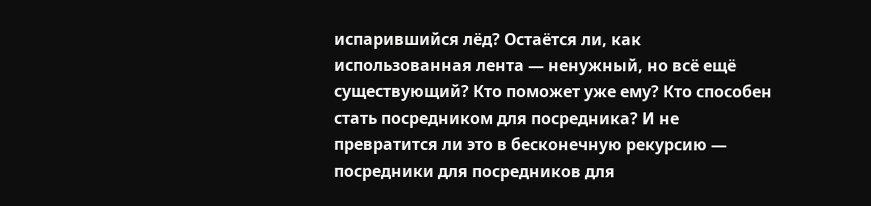испарившийся лёд? Остаётся ли, как использованная лента — ненужный, но всё ещё существующий? Кто поможет уже ему? Кто способен стать посредником для посредника? И не превратится ли это в бесконечную рекурсию — посредники для посредников для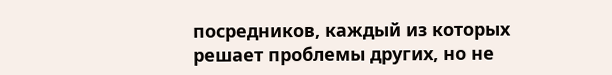посредников, каждый из которых решает проблемы других, но не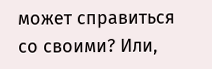может справиться со своими? Или,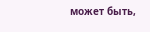может быть,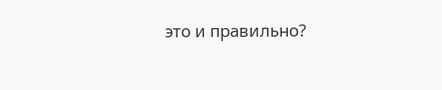это и правильно?